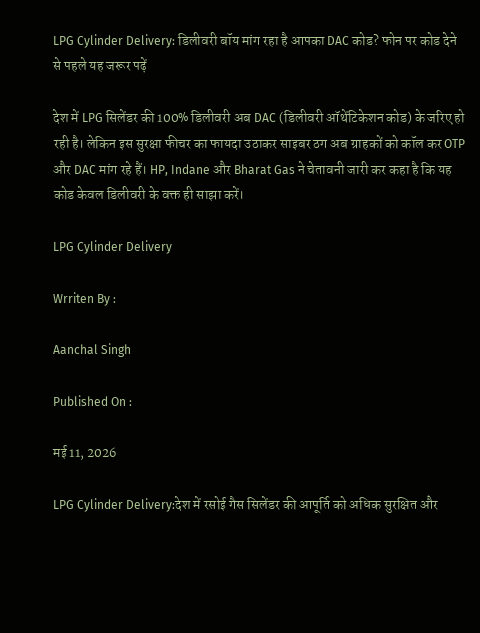LPG Cylinder Delivery: डिलीवरी बॉय मांग रहा है आपका DAC कोड? फोन पर कोड देने से पहले यह जरूर पढ़ें

देश में LPG सिलेंडर की 100% डिलीवरी अब DAC (डिलीवरी ऑथेंटिकेशन कोड) के जरिए हो रही है। लेकिन इस सुरक्षा फीचर का फायदा उठाकर साइबर ठग अब ग्राहकों को कॉल कर OTP और DAC मांग रहे हैं। HP, Indane और Bharat Gas ने चेतावनी जारी कर कहा है कि यह कोड केवल डिलीवरी के वक्त ही साझा करें।

LPG Cylinder Delivery

Wrriten By :

Aanchal Singh

Published On :

मई 11, 2026

LPG Cylinder Delivery:देश में रसोई गैस सिलेंडर की आपूर्ति को अधिक सुरक्षित और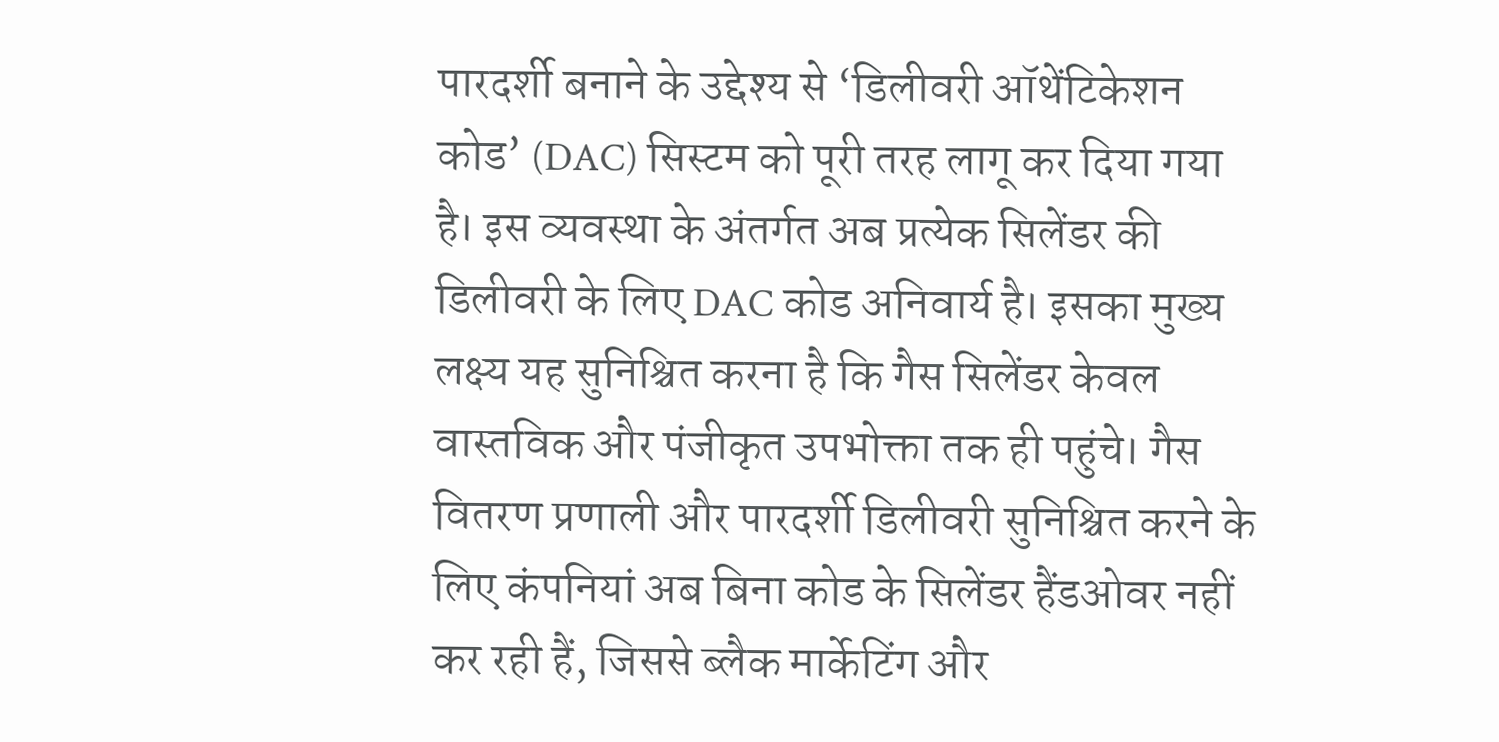पारदर्शी बनाने के उद्देश्य से ‘डिलीवरी ऑथेंटिकेशन कोड’ (DAC) सिस्टम को पूरी तरह लागू कर दिया गया है। इस व्यवस्था के अंतर्गत अब प्रत्येक सिलेंडर की डिलीवरी के लिए DAC कोड अनिवार्य है। इसका मुख्य लक्ष्य यह सुनिश्चित करना है कि गैस सिलेंडर केवल वास्तविक और पंजीकृत उपभोक्ता तक ही पहुंचे। गैस वितरण प्रणाली और पारदर्शी डिलीवरी सुनिश्चित करने के लिए कंपनियां अब बिना कोड के सिलेंडर हैंडओवर नहीं कर रही हैं, जिससे ब्लैक मार्केटिंग और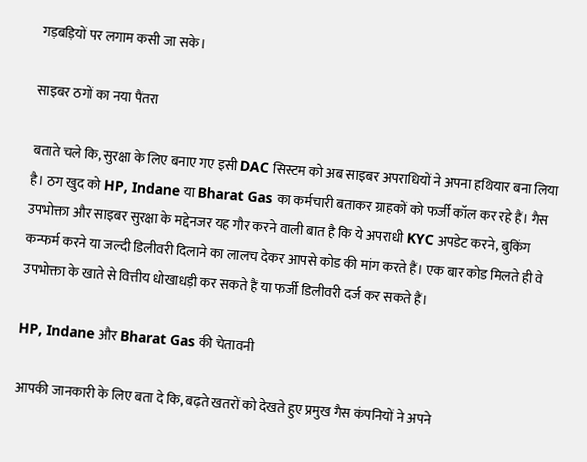गड़बड़ियों पर लगाम कसी जा सके।

साइबर ठगों का नया पैंतरा

बताते चले कि, सुरक्षा के लिए बनाए गए इसी DAC सिस्टम को अब साइबर अपराधियों ने अपना हथियार बना लिया है। ठग खुद को HP, Indane या Bharat Gas का कर्मचारी बताकर ग्राहकों को फर्जी कॉल कर रहे हैं। गैस उपभोक्ता और साइबर सुरक्षा के मद्देनजर यह गौर करने वाली बात है कि ये अपराधी KYC अपडेट करने, बुकिंग कन्फर्म करने या जल्दी डिलीवरी दिलाने का लालच देकर आपसे कोड की मांग करते हैं। एक बार कोड मिलते ही वे उपभोक्ता के खाते से वित्तीय धोखाधड़ी कर सकते हैं या फर्जी डिलीवरी दर्ज कर सकते हैं।

HP, Indane और Bharat Gas की चेतावनी

आपकी जानकारी के लिए बता दे कि, बढ़ते खतरों को देखते हुए प्रमुख गैस कंपनियों ने अपने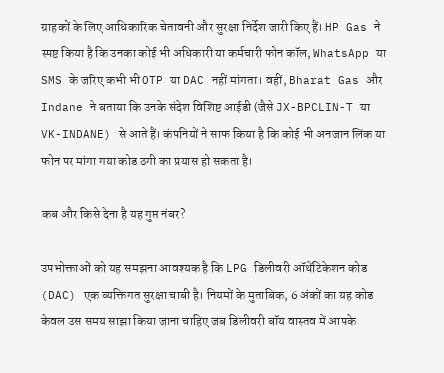ग्राहकों के लिए आधिकारिक चेतावनी और सुरक्षा निर्देश जारी किए हैं। HP Gas ने स्पष्ट किया है कि उनका कोई भी अधिकारी या कर्मचारी फोन कॉल, WhatsApp या SMS के जरिए कभी भी OTP या DAC नहीं मांगता। वहीं, Bharat Gas और Indane ने बताया कि उनके संदेश विशिष्ट आईडी (जैसे JX-BPCLIN-T या VK-INDANE) से आते हैं। कंपनियों ने साफ किया है कि कोई भी अनजान लिंक या फोन पर मांगा गया कोड ठगी का प्रयास हो सकता है।

कब और किसे देना है यह गुप्त नंबर?

उपभोक्ताओं को यह समझना आवश्यक है कि LPG डिलीवरी ऑथेंटिकेशन कोड (DAC) एक व्यक्तिगत सुरक्षा चाबी है। नियमों के मुताबिक, 6 अंकों का यह कोड केवल उस समय साझा किया जाना चाहिए जब डिलीवरी बॉय वास्तव में आपके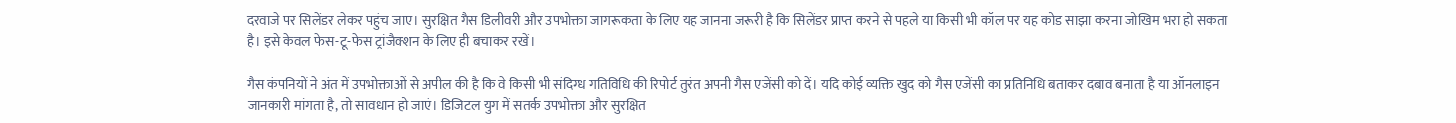दरवाजे पर सिलेंडर लेकर पहुंच जाए। सुरक्षित गैस डिलीवरी और उपभोक्ता जागरूकता के लिए यह जानना जरूरी है कि सिलेंडर प्राप्त करने से पहले या किसी भी कॉल पर यह कोड साझा करना जोखिम भरा हो सकता है। इसे केवल फेस-टू-फेस ट्रांजैक्शन के लिए ही बचाकर रखें।

गैस कंपनियों ने अंत में उपभोक्ताओं से अपील की है कि वे किसी भी संदिग्ध गतिविधि की रिपोर्ट तुरंत अपनी गैस एजेंसी को दें। यदि कोई व्यक्ति खुद को गैस एजेंसी का प्रतिनिधि बताकर दबाव बनाता है या ऑनलाइन जानकारी मांगता है, तो सावधान हो जाएं। डिजिटल युग में सतर्क उपभोक्ता और सुरक्षित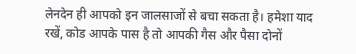लेनदेन ही आपको इन जालसाजों से बचा सकता है। हमेशा याद रखें, कोड आपके पास है तो आपकी गैस और पैसा दोनों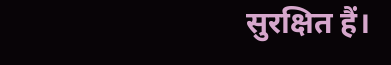सुरक्षित हैं।